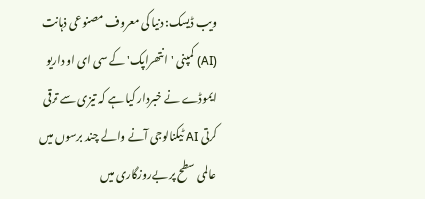ویب ڈیسک: دنیا کی معروف مصنوعی ذہانت (AI) کمپنی 'انتھراپک' کے سی ای او داریو ایموڈے نے خبردار کیا ہے کہ تیزی سے ترقی کرتی AI ٹیکنالوجی آنے والے چند برسوں میں عالمی سطح پر بےروزگاری میں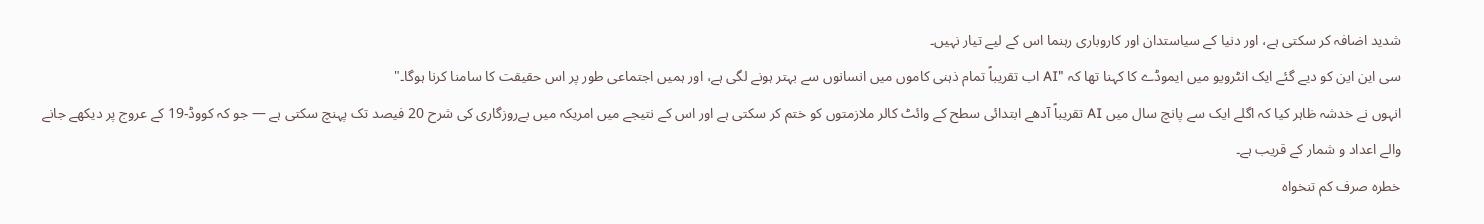شدید اضافہ کر سکتی ہے، اور دنیا کے سیاستدان اور کاروباری رہنما اس کے لیے تیار نہیں۔
سی این این کو دیے گئے ایک انٹرویو میں ایموڈے کا کہنا تھا کہ "AI اب تقریباً تمام ذہنی کاموں میں انسانوں سے بہتر ہونے لگی ہے، اور ہمیں اجتماعی طور پر اس حقیقت کا سامنا کرنا ہوگا۔"
انہوں نے خدشہ ظاہر کیا کہ اگلے ایک سے پانچ سال میں AI تقریباً آدھے ابتدائی سطح کے وائٹ کالر ملازمتوں کو ختم کر سکتی ہے اور اس کے نتیجے میں امریکہ میں بےروزگاری کی شرح 20 فیصد تک پہنچ سکتی ہے — جو کہ کووڈ-19 کے عروج پر دیکھے جانے والے اعداد و شمار کے قریب ہے۔
خطرہ صرف کم تنخواہ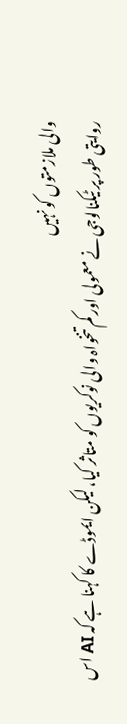والی ملازمتوں کو نہیں
روایتی طور پر ٹیکنالوجی نے معمولی اور کم تنخواہ والی نوکریوں کو متاثر کیا، لیکن ایموڈے کا کہنا ہے کہ AI اس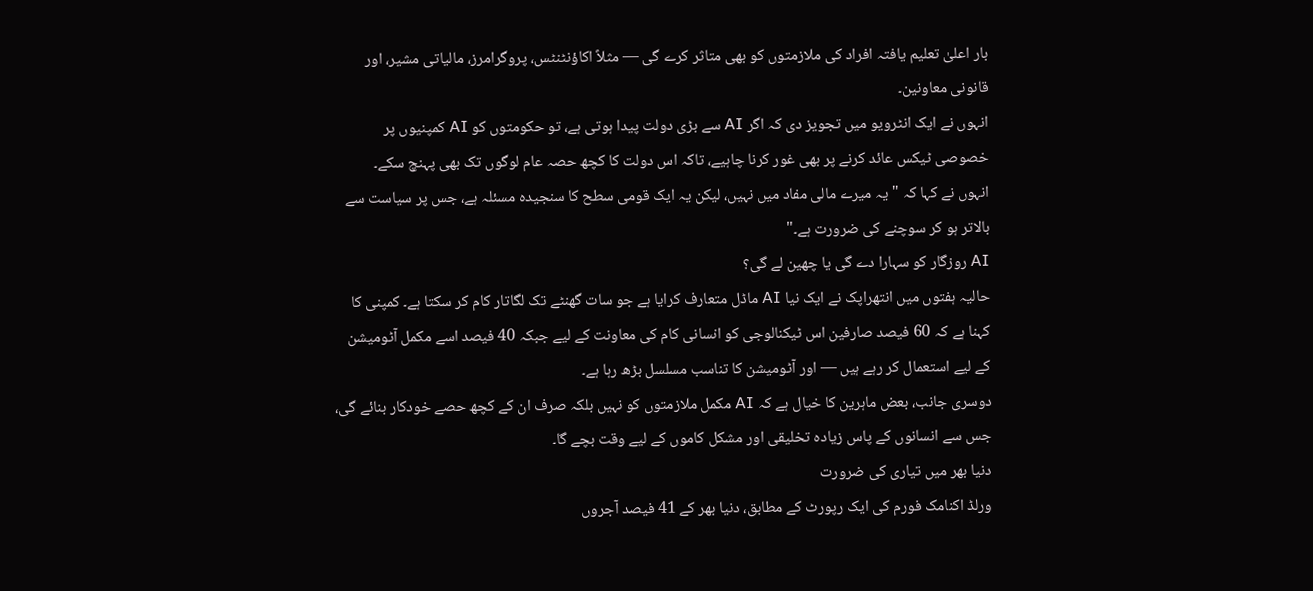بار اعلیٰ تعلیم یافتہ افراد کی ملازمتوں کو بھی متاثر کرے گی — مثلاً اکاؤنٹنٹس، پروگرامرز، مالیاتی مشیر، اور قانونی معاونین۔
انہوں نے ایک انٹرویو میں تجویز دی کہ اگر AI سے بڑی دولت پیدا ہوتی ہے، تو حکومتوں کو AI کمپنیوں پر خصوصی ٹیکس عائد کرنے پر بھی غور کرنا چاہیے، تاکہ اس دولت کا کچھ حصہ عام لوگوں تک بھی پہنچ سکے۔
انہوں نے کہا کہ "یہ میرے مالی مفاد میں نہیں، لیکن یہ ایک قومی سطح کا سنجیدہ مسئلہ ہے، جس پر سیاست سے بالاتر ہو کر سوچنے کی ضرورت ہے۔"
AI روزگار کو سہارا دے گی یا چھین لے گی؟
حالیہ ہفتوں میں انتھراپک نے ایک نیا AI ماڈل متعارف کرایا ہے جو سات گھنٹے تک لگاتار کام کر سکتا ہے۔ کمپنی کا کہنا ہے کہ 60 فیصد صارفین اس ٹیکنالوجی کو انسانی کام کی معاونت کے لیے جبکہ 40 فیصد اسے مکمل آٹومیشن کے لیے استعمال کر رہے ہیں — اور آٹومیشن کا تناسب مسلسل بڑھ رہا ہے۔
دوسری جانب، بعض ماہرین کا خیال ہے کہ AI مکمل ملازمتوں کو نہیں بلکہ صرف ان کے کچھ حصے خودکار بنائے گی، جس سے انسانوں کے پاس زیادہ تخلیقی اور مشکل کاموں کے لیے وقت بچے گا۔
دنیا بھر میں تیاری کی ضرورت
ورلڈ اکنامک فورم کی ایک رپورٹ کے مطابق، دنیا بھر کے 41 فیصد آجروں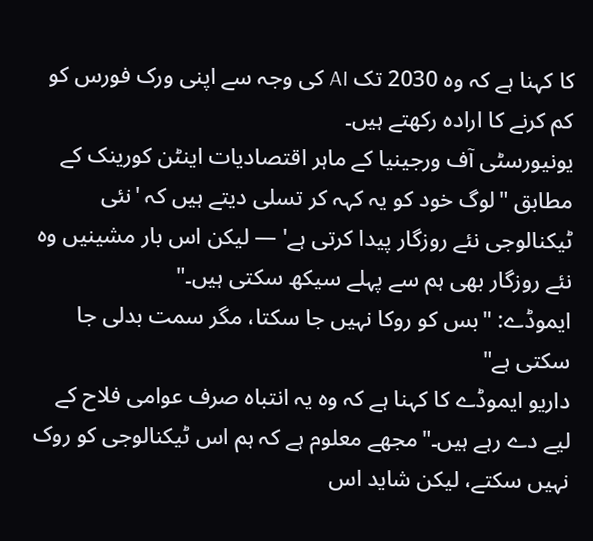کا کہنا ہے کہ وہ 2030 تک AI کی وجہ سے اپنی ورک فورس کو کم کرنے کا ارادہ رکھتے ہیں۔
یونیورسٹی آف ورجینیا کے ماہر اقتصادیات اینٹن کورینک کے مطابق "لوگ خود کو یہ کہہ کر تسلی دیتے ہیں کہ 'نئی ٹیکنالوجی نئے روزگار پیدا کرتی ہے' — لیکن اس بار مشینیں وہ نئے روزگار بھی ہم سے پہلے سیکھ سکتی ہیں۔"
ایموڈے: "بس کو روکا نہیں جا سکتا، مگر سمت بدلی جا سکتی ہے"
داریو ایموڈے کا کہنا ہے کہ وہ یہ انتباہ صرف عوامی فلاح کے لیے دے رہے ہیں۔"مجھے معلوم ہے کہ ہم اس ٹیکنالوجی کو روک نہیں سکتے، لیکن شاید اس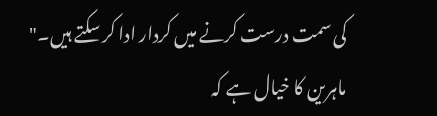کی سمت درست کرنے میں کردار ادا کر سکتے ہیں۔"
ماہرین کا خیال ہے کہ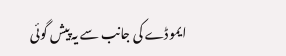ایموڈے کی جانب سے یہ پیش گوئی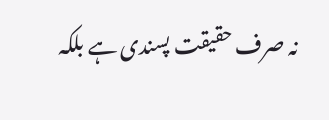نہ صرف حقیقت پسندی ہے بلکہ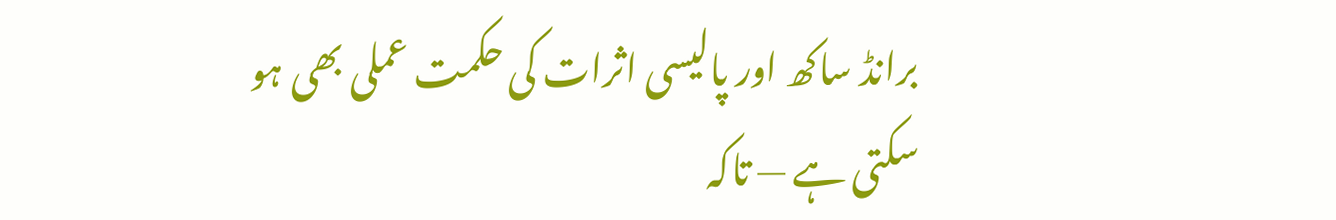برانڈ ساکھ اور پالیسی اثرات کی حکمت عملی بھی ہو سکتی ہے — تاکہ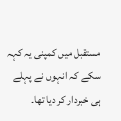مستقبل میں کمپنی یہ کہہ سکے کہ انہوں نے پہلے ہی خبردار کر دیا تھا۔